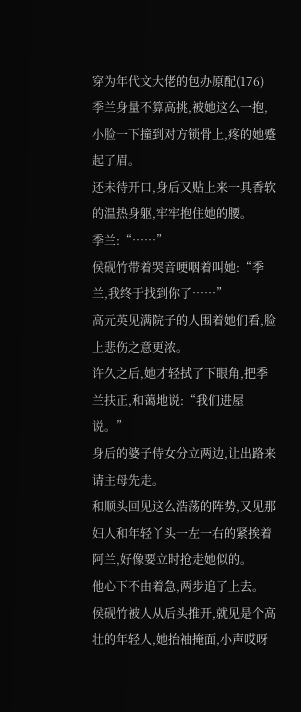穿为年代文大佬的包办原配(176)
季兰身量不算高挑,被她这么一抱,小脸一下撞到对方锁骨上,疼的她蹙起了眉。
还未待开口,身后又贴上来一具香软的温热身躯,牢牢抱住她的腰。
季兰:“……”
侯砚竹带着哭音哽咽着叫她:“季兰,我终于找到你了……”
高元英见满院子的人围着她们看,脸上悲伤之意更浓。
许久之后,她才轻拭了下眼角,把季兰扶正,和蔼地说:“我们进屋说。”
身后的婆子侍女分立两边,让出路来请主母先走。
和顺头回见这么浩荡的阵势,又见那妇人和年轻丫头一左一右的紧挨着阿兰,好像要立时抢走她似的。
他心下不由着急,两步追了上去。
侯砚竹被人从后头推开,就见是个高壮的年轻人,她抬袖掩面,小声哎呀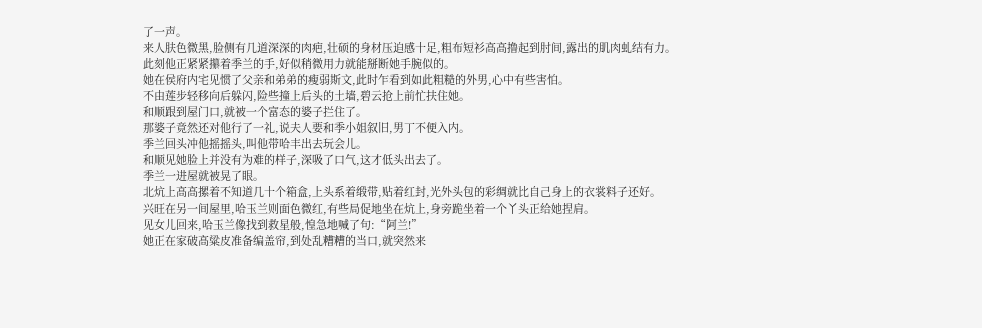了一声。
来人肤色微黑,脸侧有几道深深的肉疤,壮硕的身材压迫感十足,粗布短衫高高撸起到肘间,露出的肌肉虬结有力。
此刻他正紧紧攥着季兰的手,好似稍微用力就能掰断她手腕似的。
她在侯府内宅见惯了父亲和弟弟的瘦弱斯文,此时乍看到如此粗糙的外男,心中有些害怕。
不由莲步轻移向后躲闪,险些撞上后头的土墙,碧云抢上前忙扶住她。
和顺跟到屋门口,就被一个富态的婆子拦住了。
那婆子竟然还对他行了一礼,说夫人要和季小姐叙旧,男丁不便入内。
季兰回头冲他摇摇头,叫他带哈丰出去玩会儿。
和顺见她脸上并没有为难的样子,深吸了口气,这才低头出去了。
季兰一进屋就被晃了眼。
北炕上高高摞着不知道几十个箱盒,上头系着缎带,贴着红封,光外头包的彩绸就比自己身上的衣裳料子还好。
兴旺在另一间屋里,哈玉兰则面色微红,有些局促地坐在炕上,身旁跪坐着一个丫头正给她捏肩。
见女儿回来,哈玉兰像找到救星般,惶急地喊了句:“阿兰!”
她正在家破高粱皮准备编盖帘,到处乱糟糟的当口,就突然来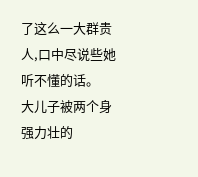了这么一大群贵人,口中尽说些她听不懂的话。
大儿子被两个身强力壮的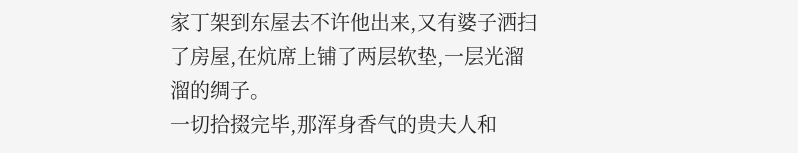家丁架到东屋去不许他出来,又有婆子洒扫了房屋,在炕席上铺了两层软垫,一层光溜溜的绸子。
一切拾掇完毕,那浑身香气的贵夫人和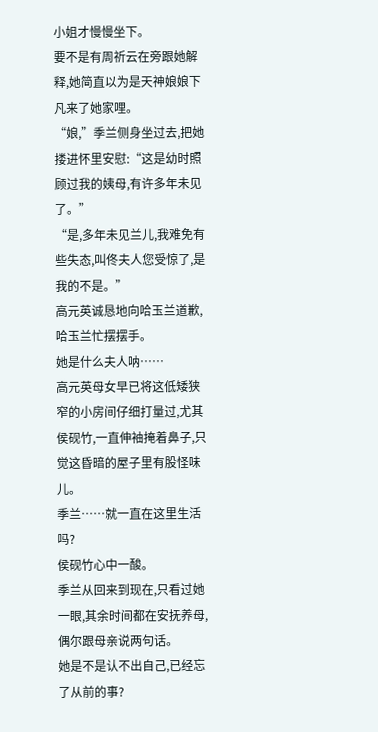小姐才慢慢坐下。
要不是有周祈云在旁跟她解释,她简直以为是天神娘娘下凡来了她家哩。
“娘,”季兰侧身坐过去,把她搂进怀里安慰:“这是幼时照顾过我的姨母,有许多年未见了。”
“是,多年未见兰儿,我难免有些失态,叫佟夫人您受惊了,是我的不是。”
高元英诚恳地向哈玉兰道歉,哈玉兰忙摆摆手。
她是什么夫人呐……
高元英母女早已将这低矮狭窄的小房间仔细打量过,尤其侯砚竹,一直伸袖掩着鼻子,只觉这昏暗的屋子里有股怪味儿。
季兰……就一直在这里生活吗?
侯砚竹心中一酸。
季兰从回来到现在,只看过她一眼,其余时间都在安抚养母,偶尔跟母亲说两句话。
她是不是认不出自己,已经忘了从前的事?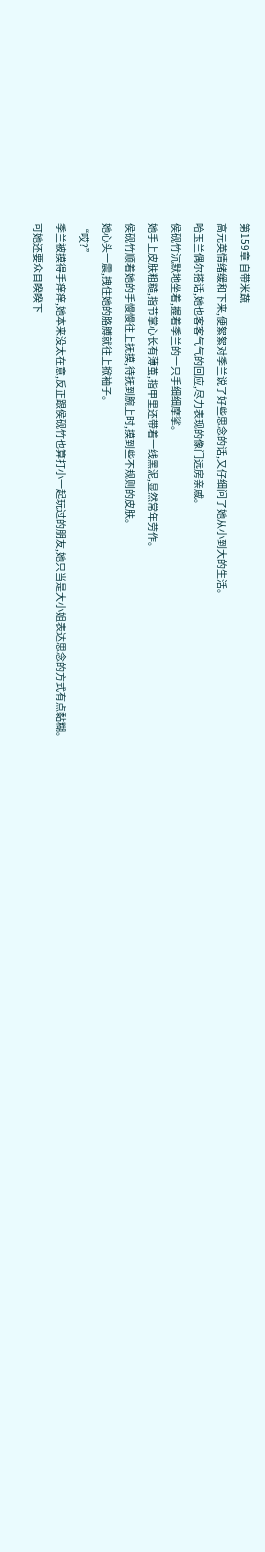第159章 自带米蔬
高元英情绪缓和下来,便絮絮对季兰说了好些思念的话,又仔细问了她从小到大的生活。
哈玉兰偶尔搭话,她也客客气气的回应,尽力表现的像门远房亲戚。
侯砚竹沉默地坐着,握着季兰的一只手细细摩挲。
她手上皮肤粗糙,指节掌心长有薄茧,指甲里还带着一线黑泥,显然常年劳作。
侯砚竹顺着她的手慢慢往上抚摸,待抚到腕上时,摸到些不规则的皮肤。
她心头一震,拽住她的胳膊就往上掀袖子。
“哎?”
季兰被摸得手痒痒,她本来没太在意,反正跟侯砚竹也算打小一起玩过的朋友,她只当是大小姐表达思念的方式有点黏糊。
可她还要众目睽睽下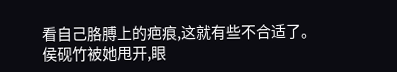看自己胳膊上的疤痕,这就有些不合适了。
侯砚竹被她甩开,眼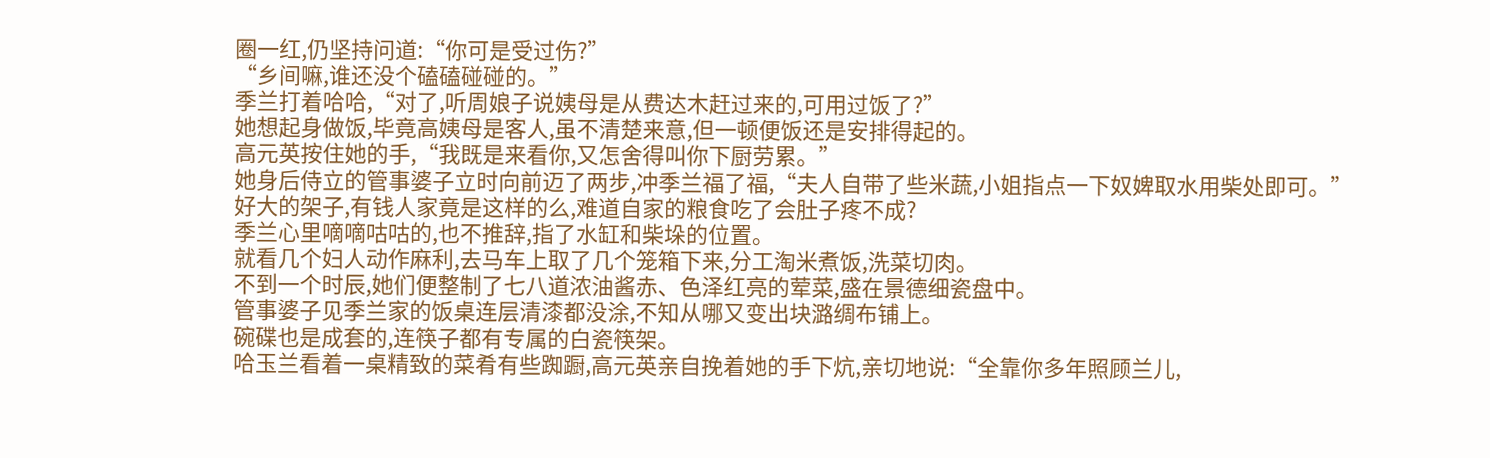圈一红,仍坚持问道:“你可是受过伤?”
“乡间嘛,谁还没个磕磕碰碰的。”
季兰打着哈哈,“对了,听周娘子说姨母是从费达木赶过来的,可用过饭了?”
她想起身做饭,毕竟高姨母是客人,虽不清楚来意,但一顿便饭还是安排得起的。
高元英按住她的手,“我既是来看你,又怎舍得叫你下厨劳累。”
她身后侍立的管事婆子立时向前迈了两步,冲季兰福了福,“夫人自带了些米蔬,小姐指点一下奴婢取水用柴处即可。”
好大的架子,有钱人家竟是这样的么,难道自家的粮食吃了会肚子疼不成?
季兰心里嘀嘀咕咕的,也不推辞,指了水缸和柴垛的位置。
就看几个妇人动作麻利,去马车上取了几个笼箱下来,分工淘米煮饭,洗菜切肉。
不到一个时辰,她们便整制了七八道浓油酱赤、色泽红亮的荤菜,盛在景德细瓷盘中。
管事婆子见季兰家的饭桌连层清漆都没涂,不知从哪又变出块潞绸布铺上。
碗碟也是成套的,连筷子都有专属的白瓷筷架。
哈玉兰看着一桌精致的菜肴有些踟蹰,高元英亲自挽着她的手下炕,亲切地说:“全靠你多年照顾兰儿,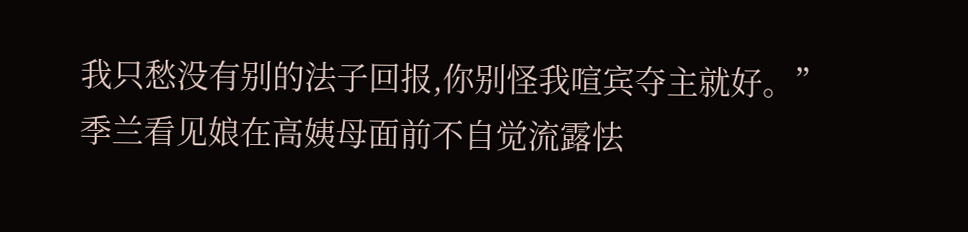我只愁没有别的法子回报,你别怪我喧宾夺主就好。”
季兰看见娘在高姨母面前不自觉流露怯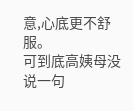意,心底更不舒服。
可到底高姨母没说一句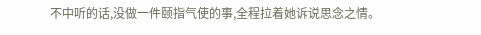不中听的话,没做一件颐指气使的事,全程拉着她诉说思念之情。